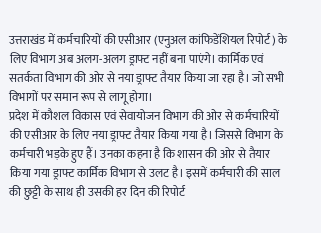उत्तराखंड में कर्मचारियों की एसीआर (एनुअल कांफिडेंशियल रिपोर्ट) के लिए विभाग अब अलग-अलग ड्राफ्ट नहीं बना पाएंगे। कार्मिक एवं सतर्कता विभाग की ओर से नया ड्राफ्ट तैयार किया जा रहा है। जो सभी विभागों पर समान रूप से लागू होगा।
प्रदेश में कौशल विकास एवं सेवायोजन विभाग की ओर से कर्मचारियों की एसीआर के लिए नया ड्राफ्ट तैयार किया गया है। जिससे विभाग के कर्मचारी भड़के हुए हैं। उनका कहना है कि शासन की ओर से तैयार किया गया ड्राफ्ट कार्मिक विभाग से उलट है। इसमें कर्मचारी की साल की छुट्टी के साथ ही उसकी हर दिन की रिपोर्ट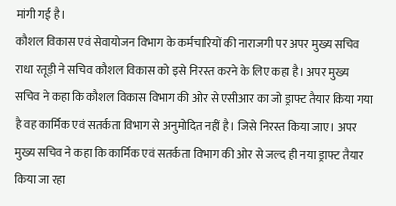मांगी गई है।
कौशल विकास एवं सेवायोजन विभाग के कर्मचारियों की नाराजगी पर अपर मुख्य सचिव राधा रतूड़ी ने सचिव कौशल विकास को इसे निरस्त करने के लिए कहा है। अपर मुख्य सचिव ने कहा कि कौशल विकास विभाग की ओर से एसीआर का जो ड्राफ्ट तैयार किया गया है वह कार्मिक एवं सतर्कता विभाग से अनुमोदित नहीं है। जिसे निरस्त किया जाए। अपर मुख्य सचिव ने कहा कि कार्मिक एवं सतर्कता विभाग की ओर से जल्द ही नया ड्राफ्ट तैयार किया जा रहा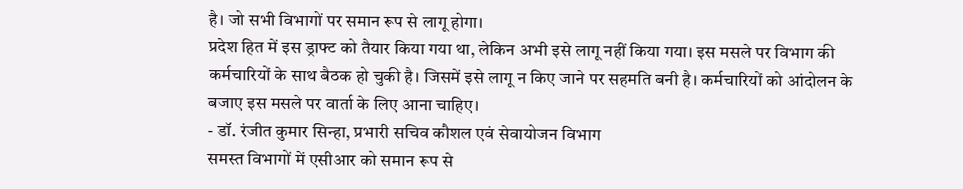है। जो सभी विभागों पर समान रूप से लागू होगा।
प्रदेश हित में इस ड्राफ्ट को तैयार किया गया था, लेकिन अभी इसे लागू नहीं किया गया। इस मसले पर विभाग की कर्मचारियों के साथ बैठक हो चुकी है। जिसमें इसे लागू न किए जाने पर सहमति बनी है। कर्मचारियों को आंदोलन के बजाए इस मसले पर वार्ता के लिए आना चाहिए।
- डॉ. रंजीत कुमार सिन्हा, प्रभारी सचिव कौशल एवं सेवायोजन विभाग
समस्त विभागों में एसीआर को समान रूप से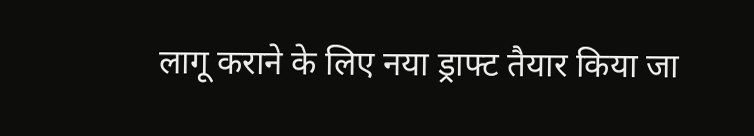लागू कराने के लिए नया ड्राफ्ट तैयार किया जा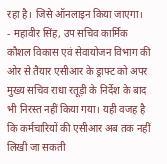रहा है। जिसे ऑनलाइन किया जाएगा।
- महावीर सिंह, उप सचिव कार्मिक
कौशल विकास एवं सेवायोजन विभाग की ओर से तैयार एसीआर के ड्राफ्ट को अपर मुख्य सचिव राधा रतूड़ी के निर्देश के बाद भी निरस्त नहीं किया गया। यही वजह है कि कर्मचारियों की एसीआर अब तक नहीं लिखी जा सकती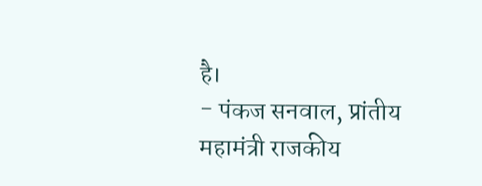है।
- पंकज सनवाल, प्रांतीय महामंत्री राजकीय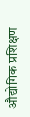औद्योगिक प्रशिक्षण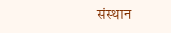संस्थान